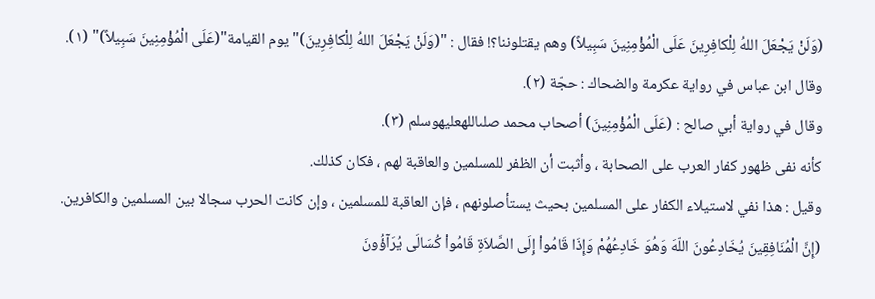(وَلَنْ يَجْعَلَ اللهُ لِلْكافِرِينَ عَلَى الْمُؤْمِنِينَ سَبِيلاً) وهم يقتلوننا؟! فقال : "(وَلَنْ يَجْعَلَ اللهُ لِلْكافِرِينَ)" يوم القيامة"(عَلَى الْمُؤْمِنِينَ سَبِيلاً)" (١).
وقال ابن عباس في رواية عكرمة والضحاك : حجّة (٢).
وقال في رواية أبي صالح : (عَلَى الْمُؤْمِنِينَ) أصحاب محمد صلىاللهعليهوسلم (٣).
كأنه نفى ظهور كفار العرب على الصحابة ، وأثبت أن الظفر للمسلمين والعاقبة لهم ، فكان كذلك.
وقيل : هذا نفي لاستيلاء الكفار على المسلمين بحيث يستأصلونهم ، فإن العاقبة للمسلمين ، وإن كانت الحرب سجالا بين المسلمين والكافرين.
(إِنَّ الْمُنَافِقِينَ يُخَادِعُونَ اللّهَ وَهُوَ خَادِعُهُمْ وَإِذَا قَامُواْ إِلَى الصَّلاَةِ قَامُواْ كُسَالَى يُرَآؤُونَ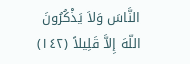النَّاسَ وَلاَ يَذْكُرُونَ اللّهَ إِلاَّ قَلِيلاً (١٤٢)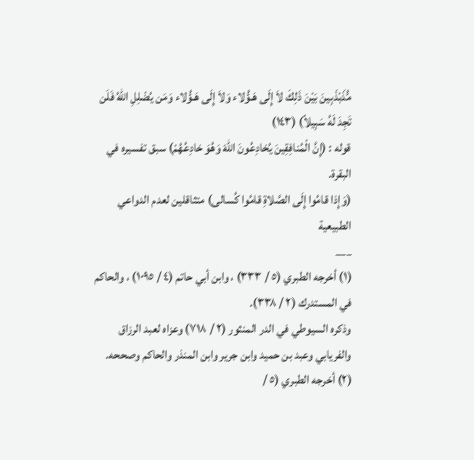مُّذَبْذَبِينَ بَيْنَ ذَلِكَ لاَ إِلَى هَـؤُلاء وَلاَ إِلَى هَـؤُلاء وَمَن يُضْلِلِ اللّهُ فَلَن تَجِدَ لَهُ سَبِيلاً) (١٤٣)
قوله : (إِنَّ الْمُنافِقِينَ يُخادِعُونَ اللهَ وَهُوَ خادِعُهُمْ) سبق تفسيره في البقرة.
(وَإِذا قامُوا إِلَى الصَّلاةِ قامُوا كُسالى) متثاقلين لعدم الدواعي الطبيعية
___
(١) أخرجه الطبري (٥ / ٣٣٣) ، وابن أبي حاتم (٤ / ١٠٩٥) ، والحاكم في المستدرك (٢ / ٣٣٨).
وذكره السيوطي في الدر المنثور (٢ / ٧١٨) وعزاه لعبد الرزاق والفريابي وعبد بن حميد وابن جرير وابن المنذر والحاكم وصححه.
(٢) أخرجه الطبري (٥ /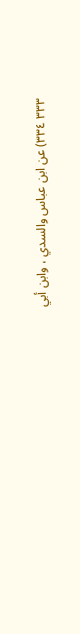٣٣٣ ٣٣٤) عن ابن عباس والسدي ، وابن أبي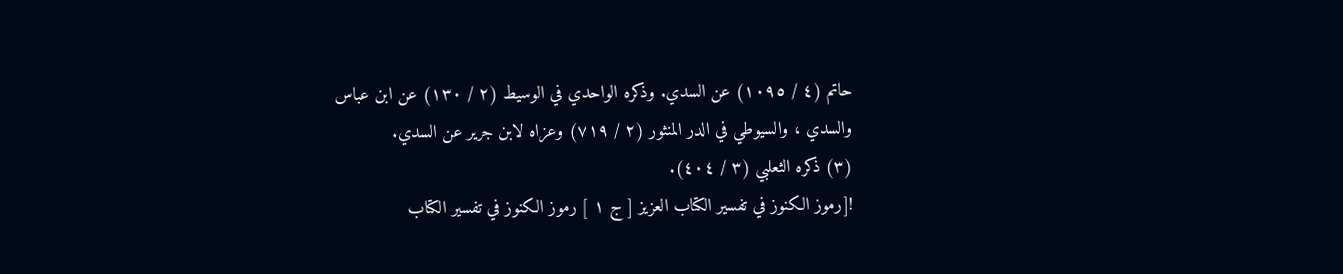حاتم (٤ / ١٠٩٥) عن السدي. وذكره الواحدي في الوسيط (٢ / ١٣٠) عن ابن عباس والسدي ، والسيوطي في الدر المنثور (٢ / ٧١٩) وعزاه لابن جرير عن السدي.
(٣) ذكره الثعلبي (٣ / ٤٠٤).
![رموز الكنوز في تفسير الكتاب العزيز [ ج ١ ] رموز الكنوز في تفسير الكتاب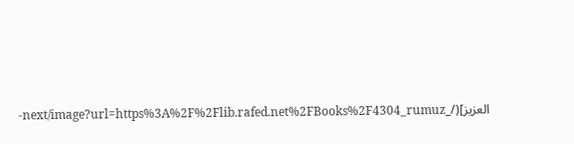العزيز](/_next/image?url=https%3A%2F%2Flib.rafed.net%2FBooks%2F4304_rumuz-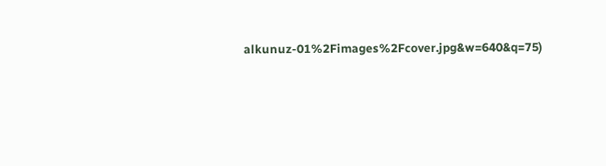alkunuz-01%2Fimages%2Fcover.jpg&w=640&q=75)